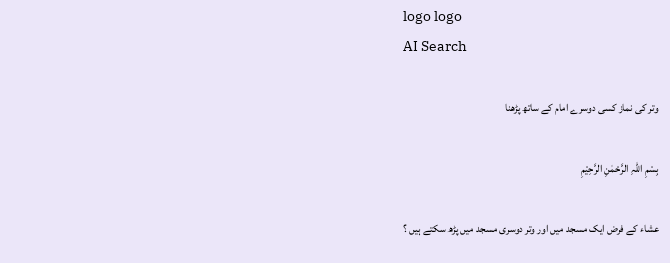logo logo
AI Search

وتر کی نماز کسی دوسرے امام کے ساتھ پڑھنا

بِسْمِ اللہِ الرَّحْمٰنِ الرَّحِيْمِ

عشاء کے فرض ایک مسجد میں اور وتر دوسری مسجد میں پڑھ سکتے ہیں ؟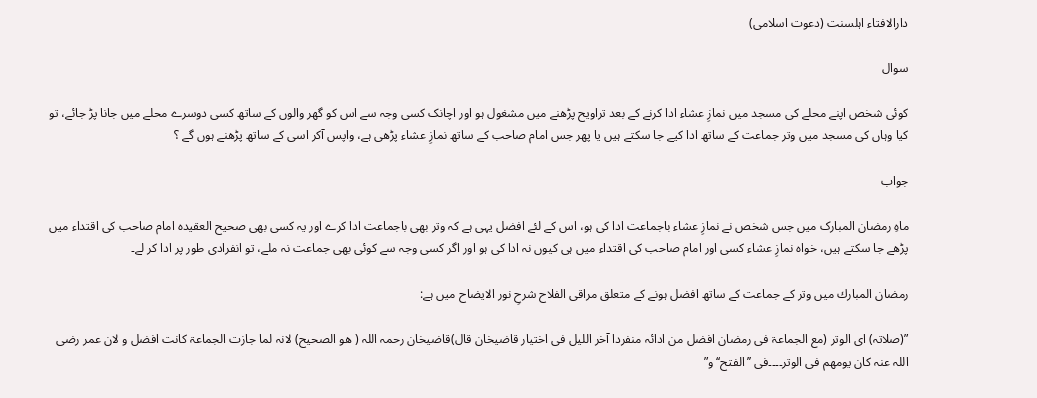دارالافتاء اہلسنت (دعوت اسلامی)

سوال

کوئی شخص اپنے محلے کی مسجد میں نمازِ عشاء ادا کرنے کے بعد تراویح پڑھنے میں مشغول ہو اور اچانک کسی وجہ سے اس کو گھر والوں کے ساتھ کسی دوسرے محلے میں جانا پڑ جائے، تو کیا وہاں کی مسجد میں وتر جماعت کے ساتھ ادا کیے جا سکتے ہیں یا پھر جس امام صاحب کے ساتھ نمازِ عشاء پڑھی ہے، واپس آکر اسی کے ساتھ پڑھنے ہوں گے ؟

جواب

ماہِ رمضان المبارک میں جس شخص نے نمازِ عشاء باجماعت ادا کی ہو، اس کے لئے افضل یہی ہے کہ وتر بھی باجماعت ادا کرے اور یہ کسی بھی صحیح العقیدہ امام صاحب کی اقتداء میں پڑھے جا سکتے ہیں، خواہ نمازِ عشاء کسی اور امام صاحب کی اقتداء میں ہی کیوں نہ ادا کی ہو اور اگر کسی وجہ سے کوئی بھی جماعت نہ ملے، تو انفرادی طور پر ادا کر لے۔

رمضان المبارك ميں وتر کے جماعت کے ساتھ افضل ہونے کے متعلق مراقی الفلاح شرحِ نور الایضاح میں ہے:

”(صلاتہ) ای الوتر (مع الجماعۃ فی رمضان افضل من ادائہ منفردا آخر اللیل فی اختیار قاضیخان قال)قاضیخان رحمہ اللہ ( ھو الصحیح) لانہ لما جازت الجماعۃ کانت افضل و لان عمر رضی اللہ عنہ کان یومھم فی الوتر۔۔۔۔فی ’’الفتح‘‘ و”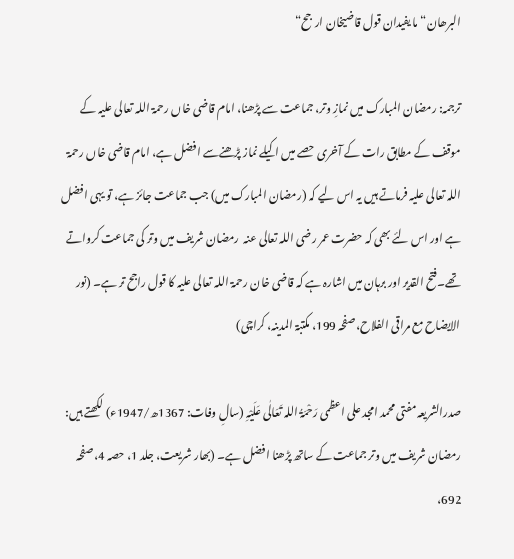البرھان“ ما یفیدان قول قاضیخان ارجح“

ترجمہ: رمضان المبارک میں نمازِ وتر، جماعت سے پڑھنا، امام قاضی خاں رحمۃ اللہ تعالی علیہ کے موقف کے مطابق رات کے آخری حصے میں اکیلے نماز پڑھنےسے افضل ہے، امام قاضی خاں رحمۃ اللہ تعالی علیہ فرماتے ہیں یہ اس لیے کہ (رمضان المبارک میں) جب جماعت جائز ہے، تو یہی افضل ہے اور اس لئے بھی کہ حضرت عمر رضی اللہ تعالی عنہ  رمضان شریف میں وتر کی جماعت کرواتے تھے۔فتح القدیر اور برہان میں اشارہ ہے کہ قاضی خان رحمۃ اللہ تعالی علیہ کا قول راجح تر ہے۔ (نور الایضاح مع مراقی الفلاح، صفحہ 199، مکتبۃ المدینہ، کراچی)

صدرالشریعہ مفتی محمد امجد علی اعظمی رَحْمَۃُ اللہ تَعَالٰی عَلَیْہِ (سالِ وفات: 1367ھ/1947ء) لکھتے ہیں: رمضان شریف میں وتر جماعت کے ساتھ پڑھنا افضل ہے۔ (بھار شریعت، جلد 1، حصہ 4، صفحہ 692،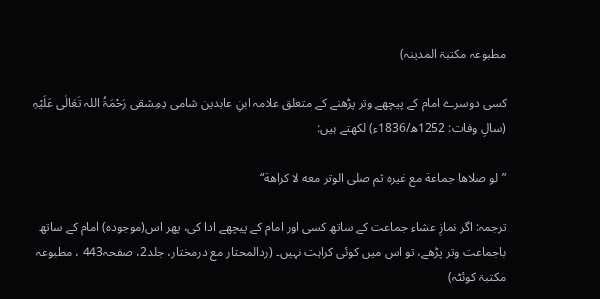مطبوعہ مکتبۃ المدینہ)

کسی دوسرے امام کے پیچھے وتر پڑھنے کے متعلق علامہ ابنِ عابدین شامی دِمِشقی رَحْمَۃُ اللہ تَعَالٰی عَلَیْہِ (سالِ وفات: 1252ھ/1836ء) لکھتے ہیں:

”لو صلاها جماعة مع غيره ثم صلى الوتر معه لا كراهة“

ترجمہ: اگر نمازِ عشاء جماعت کے ساتھ کسی اور امام کے پیچھے ادا کی، پھر اس(موجودہ) امام کے ساتھ باجماعت وتر پڑھے، تو اس میں کوئی کراہت نہیں۔ (ردالمحتار مع درمختار، جلد2، صفحہ443 ، مطبوعہ مکتبۃ کوئٹہ)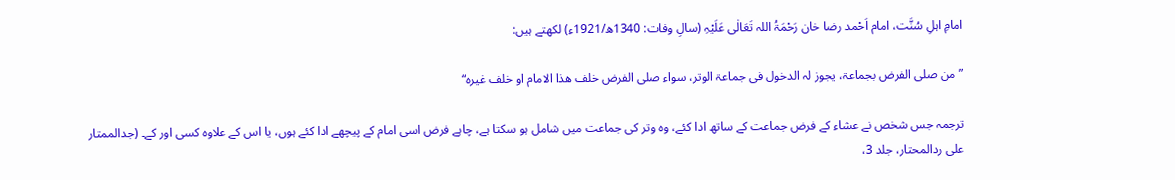امامِ اہلِ سُنَّت، امام اَحْمد رضا خان رَحْمَۃُ اللہ تَعَالٰی عَلَیْہِ (سالِ وفات: 1340ھ/1921ء) لکھتے ہیں:

”من صلی الفرض بجماعۃ، یجوز لہ الدخول فی جماعۃ الوتر، سواء صلی الفرض خلف ھذا الامام او خلف غیرہ“

ترجمہ جس شخص نے عشاء کے فرض جماعت کے ساتھ ادا کئے، وہ وتر کی جماعت میں شامل ہو سکتا ہے، چاہے فرض اسی امام کے پیچھے ادا کئے ہوں، یا اس کے علاوہ کسی اور کے۔ (جدالممتار علی ردالمحتار، جلد 3،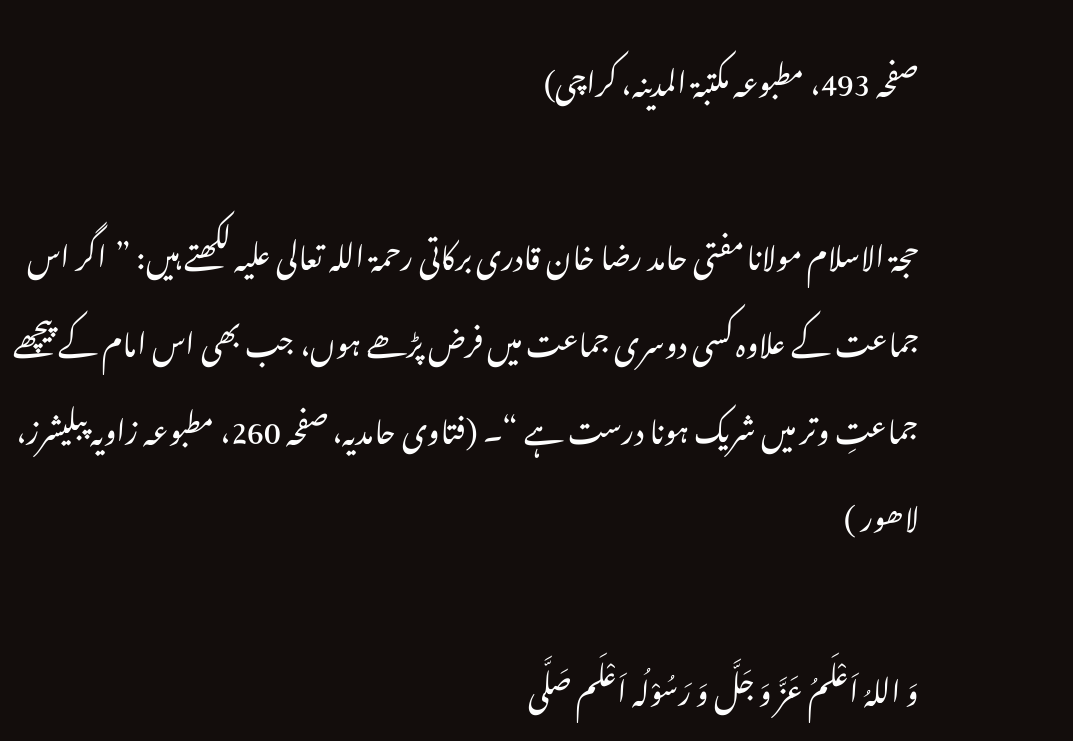صفحہ 493، مطبوعہ مکتبۃ المدینہ، کراچی)

حجۃ الاسلام مولانا مفتی حامد رضا خان قادری برکاتی رحمۃ اللہ تعالی علیہ لکھتے ہیں: ”اگر اس جماعت کے علاوہ کسی دوسری جماعت میں فرض پڑھے ہوں، جب بھی اس امام کے پیچھے جماعتِ وتر میں شریک ہونا درست ہے “۔ (فتاوی حامدیہ، صفحہ 260، مطبوعہ زاویہ پبلیشرز، لاھور )

وَ اللہُ اَعْلَمُ عَزَّ وَ جَلَّ وَ رَسُوْلُہ اَعْلَم صَلَّی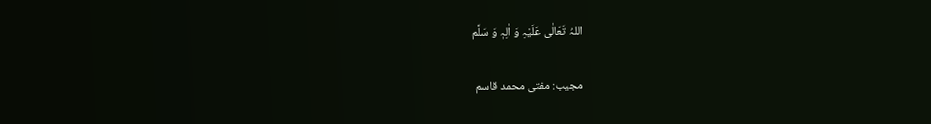اللہُ تَعَالٰی عَلَیْہِ وَ اٰلِہٖ وَ سَلَّم

مجیب: مفتی محمد قاسم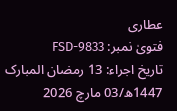عطاری
فتویٰ نمبر: FSD-9833
تاریخ اجراء: 13 رمضان المبارک 1447ھ/03 مارچ 2026